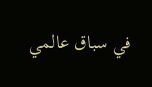في سباق عالمي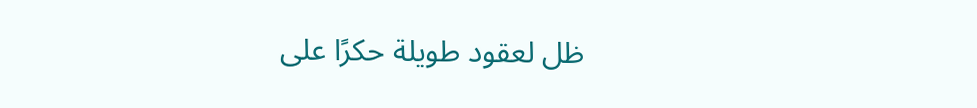ظل لعقود طويلة حكرًا على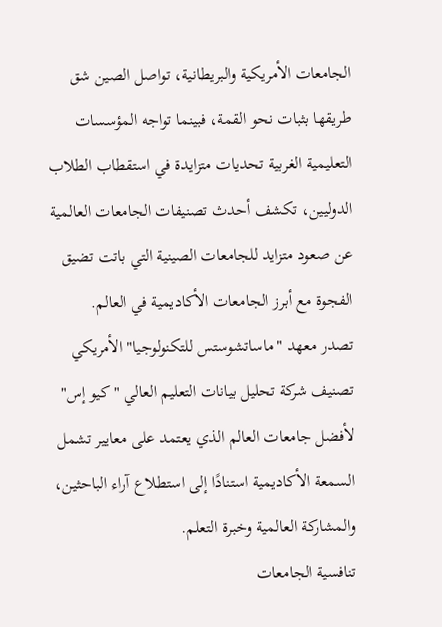الجامعات الأمريكية والبريطانية، تواصل الصين شق طريقها بثبات نحو القمة، فبينما تواجه المؤسسات التعليمية الغربية تحديات متزايدة في استقطاب الطلاب الدوليين، تكشف أحدث تصنيفات الجامعات العالمية عن صعود متزايد للجامعات الصينية التي باتت تضيق الفجوة مع أبرز الجامعات الأكاديمية في العالم.
تصدر معهد "ماساتشوستس للتكنولوجيا" الأمريكي تصنيف شركة تحليل بيانات التعليم العالي "كيو إس" لأفضل جامعات العالم الذي يعتمد على معايير تشمل السمعة الأكاديمية استنادًا إلى استطلاع آراء الباحثين، والمشاركة العالمية وخبرة التعلم.
تنافسية الجامعات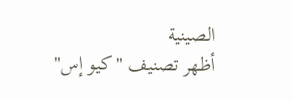الصينية
أظهر تصنيف "كيو إس"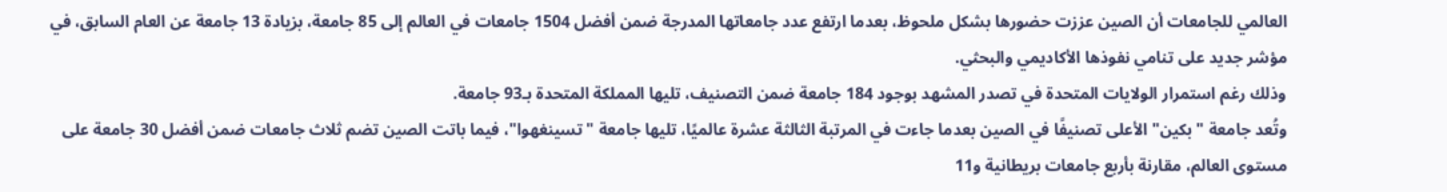العالمي للجامعات أن الصين عززت حضورها بشكل ملحوظ، بعدما ارتفع عدد جامعاتها المدرجة ضمن أفضل 1504 جامعات في العالم إلى 85 جامعة، بزيادة 13 جامعة عن العام السابق، في مؤشر جديد على تنامي نفوذها الأكاديمي والبحثي.
وذلك رغم استمرار الولايات المتحدة في تصدر المشهد بوجود 184 جامعة ضمن التصنيف، تليها المملكة المتحدة بـ93 جامعة.
وتُعد جامعة "بكين" الأعلى تصنيفًا في الصين بعدما جاءت في المرتبة الثالثة عشرة عالميًا، تليها جامعة "تسينغهوا"، فيما باتت الصين تضم ثلاث جامعات ضمن أفضل 30 جامعة على مستوى العالم، مقارنة بأربع جامعات بريطانية و11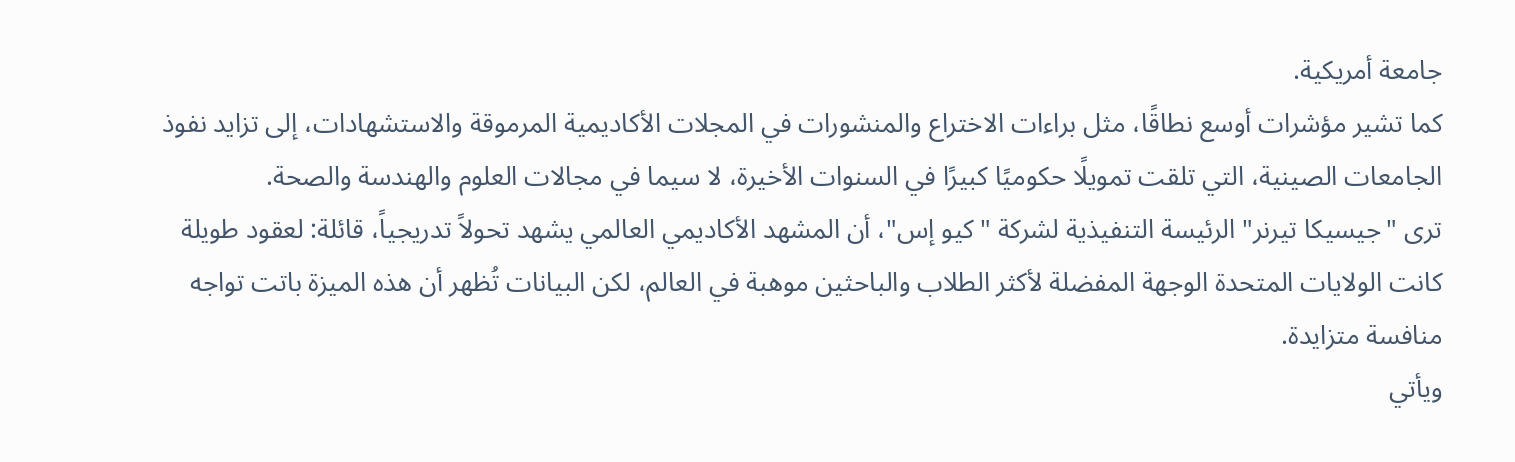جامعة أمريكية.
كما تشير مؤشرات أوسع نطاقًا، مثل براءات الاختراع والمنشورات في المجلات الأكاديمية المرموقة والاستشهادات، إلى تزايد نفوذ الجامعات الصينية، التي تلقت تمويلًا حكوميًا كبيرًا في السنوات الأخيرة، لا سيما في مجالات العلوم والهندسة والصحة.
ترى "جيسيكا تيرنر" الرئيسة التنفيذية لشركة "كيو إس"، أن المشهد الأكاديمي العالمي يشهد تحولاً تدريجياً، قائلة: لعقود طويلة كانت الولايات المتحدة الوجهة المفضلة لأكثر الطلاب والباحثين موهبة في العالم، لكن البيانات تُظهر أن هذه الميزة باتت تواجه منافسة متزايدة.
ويأتي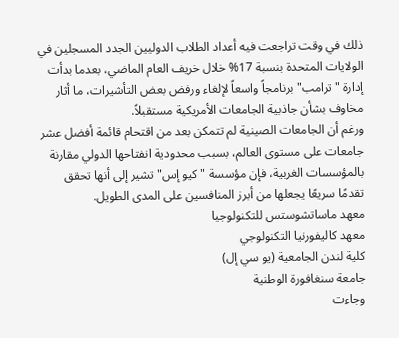ذلك في وقت تراجعت فيه أعداد الطلاب الدوليين الجدد المسجلين في الولايات المتحدة بنسبة 17% خلال خريف العام الماضي، بعدما بدأت إدارة "ترامب" برنامجاً واسعاً لإلغاء ورفض بعض التأشيرات، ما أثار مخاوف بشأن جاذبية الجامعات الأمريكية مستقبلاً.
ورغم أن الجامعات الصينية لم تتمكن بعد من اقتحام قائمة أفضل عشر جامعات على مستوى العالم، بسبب محدودية انفتاحها الدولي مقارنة بالمؤسسات الغربية، فإن مؤسسة "كيو إس" تشير إلى أنها تحقق تقدمًا سريعًا يجعلها من أبرز المنافسين على المدى الطويل.
معهد ماساتشوستس للتكنولوجيا
معهد كاليفورنيا التكنولوجي
كلية لندن الجامعية (يو سي إل)
جامعة سنغافورة الوطنية
وجاءت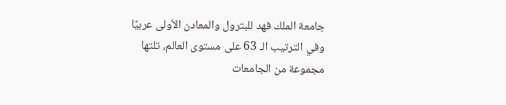جامعة الملك فهد للبترول والمعادن الأولى عربيًا وفي الترتيب الـ 63 على مستوى العالم، تلتها مجموعة من الجامعات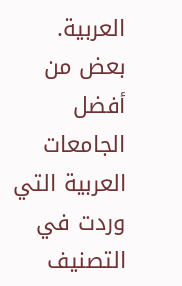العربية.
بعض من أفضل الجامعات العربية التي وردت في التصنيف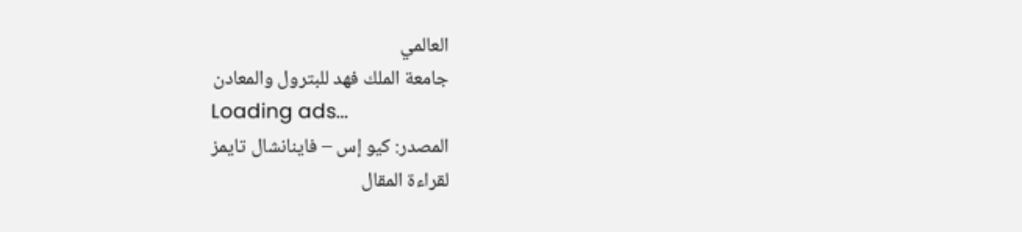العالمي
جامعة الملك فهد للبترول والمعادن
Loading ads...
المصدر: كيو إس – فاينانشال تايمز
لقراءة المقال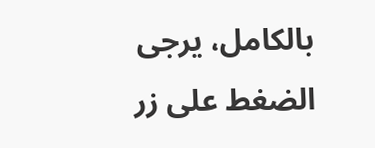بالكامل، يرجى الضغط على زر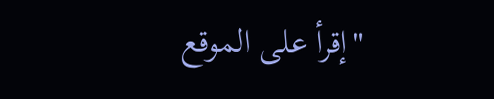"إقرأ على الموقع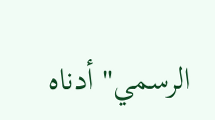الرسمي" أدناه